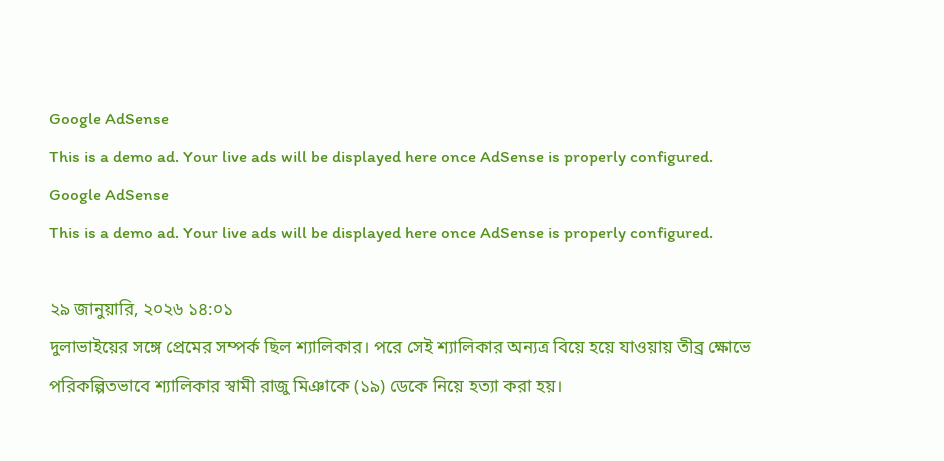Google AdSense
This is a demo ad. Your live ads will be displayed here once AdSense is properly configured.
Google AdSense
This is a demo ad. Your live ads will be displayed here once AdSense is properly configured.

২৯ জানুয়ারি, ২০২৬ ১৪:০১
দুলাভাইয়ের সঙ্গে প্রেমের সম্পর্ক ছিল শ্যালিকার। পরে সেই শ্যালিকার অন্যত্র বিয়ে হয়ে যাওয়ায় তীব্র ক্ষোভে পরিকল্পিতভাবে শ্যালিকার স্বামী রাজু মিঞাকে (১৯) ডেকে নিয়ে হত্যা করা হয়।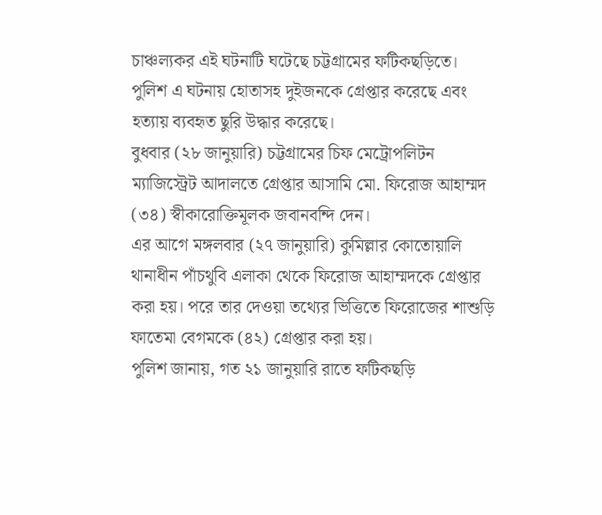চাঞ্চল্যকর এই ঘটনাটি ঘটেছে চট্টগ্রামের ফটিকছড়িতে। পুলিশ এ ঘটনায় হোতাসহ দুইজনকে গ্রেপ্তার করেছে এবং হত্যায় ব্যবহৃত ছুরি উদ্ধার করেছে।
বুধবার (২৮ জানুয়ারি) চট্টগ্রামের চিফ মেট্রোপলিটন ম্যাজিস্ট্রেট আদালতে গ্রেপ্তার আসামি মো. ফিরোজ আহাম্মদ (৩৪) স্বীকারোক্তিমূলক জবানবন্দি দেন।
এর আগে মঙ্গলবার (২৭ জানুয়ারি) কুমিল্লার কোতোয়ালি থানাধীন পাঁচথুবি এলাকা থেকে ফিরোজ আহাম্মদকে গ্রেপ্তার করা হয়। পরে তার দেওয়া তথ্যের ভিত্তিতে ফিরোজের শাশুড়ি ফাতেমা বেগমকে (৪২) গ্রেপ্তার করা হয়।
পুলিশ জানায়, গত ২১ জানুয়ারি রাতে ফটিকছড়ি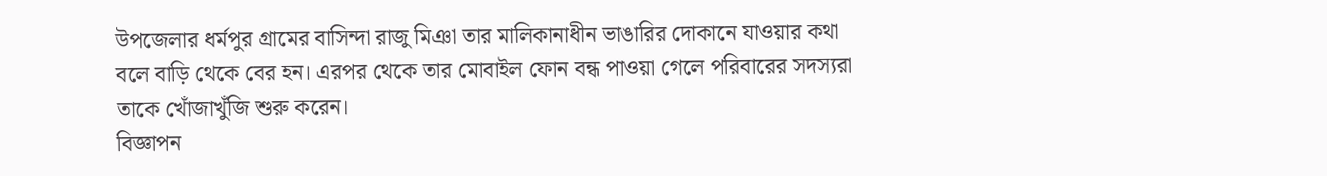উপজেলার ধর্মপুর গ্রামের বাসিন্দা রাজু মিঞা তার মালিকানাধীন ভাঙারির দোকানে যাওয়ার কথা বলে বাড়ি থেকে বের হন। এরপর থেকে তার মোবাইল ফোন বন্ধ পাওয়া গেলে পরিবারের সদস্যরা তাকে খোঁজাখুঁজি শুরু করেন।
বিজ্ঞাপন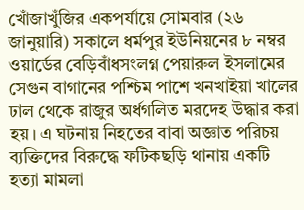খোঁজাখুঁজির একপর্যায়ে সোমবার (২৬ জানুয়ারি) সকালে ধর্মপুর ইউনিয়নের ৮ নম্বর ওয়ার্ডের বেড়িবাঁধসংলগ্ন পেয়ারুল ইসলামের সেগুন বাগানের পশ্চিম পাশে খনখাইয়া খালের ঢাল থেকে রাজুর অর্ধগলিত মরদেহ উদ্ধার করা হয়। এ ঘটনায় নিহতের বাবা অজ্ঞাত পরিচয় ব্যক্তিদের বিরুদ্ধে ফটিকছড়ি থানায় একটি হত্যা মামলা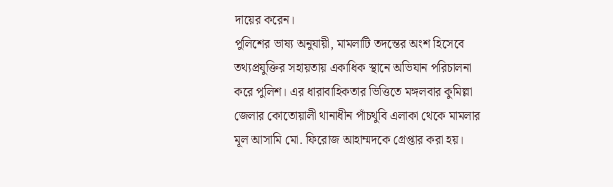দায়ের করেন।
পুলিশের ভাষ্য অনুযায়ী, মামলাটি তদন্তের অংশ হিসেবে তথ্যপ্রযুক্তির সহায়তায় একাধিক স্থানে অভিযান পরিচালনা করে পুলিশ। এর ধারাবাহিকতার ভিত্তিতে মঙ্গলবার কুমিল্লা জেলার কোতোয়ালী থানাধীন পাঁচথুবি এলাকা থেকে মামলার মূল আসামি মো. ফিরোজ আহাম্মদকে গ্রেপ্তার করা হয়।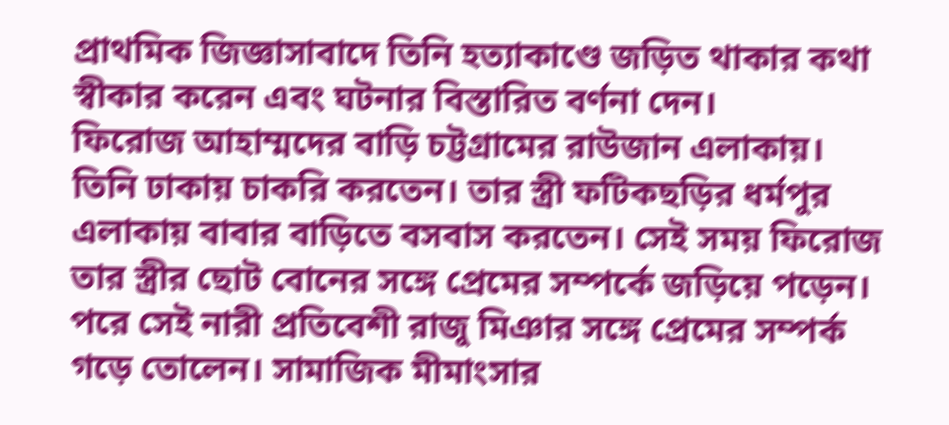প্রাথমিক জিজ্ঞাসাবাদে তিনি হত্যাকাণ্ডে জড়িত থাকার কথা স্বীকার করেন এবং ঘটনার বিস্তারিত বর্ণনা দেন।
ফিরোজ আহাম্মদের বাড়ি চট্টগ্রামের রাউজান এলাকায়। তিনি ঢাকায় চাকরি করতেন। তার স্ত্রী ফটিকছড়ির ধর্মপুর এলাকায় বাবার বাড়িতে বসবাস করতেন। সেই সময় ফিরোজ তার স্ত্রীর ছোট বোনের সঙ্গে প্রেমের সম্পর্কে জড়িয়ে পড়েন। পরে সেই নারী প্রতিবেশী রাজু মিঞার সঙ্গে প্রেমের সম্পর্ক গড়ে তোলেন। সামাজিক মীমাংসার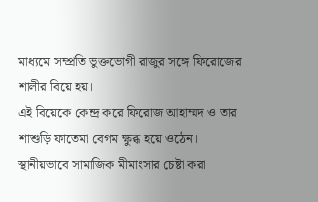মাধ্যমে সম্প্রতি ভুক্তভোগী রাজুর সঙ্গে ফিরোজের শালীর বিয়ে হয়।
এই বিয়েকে কেন্দ্র করে ফিরোজ আহাম্মদ ও তার শাশুড়ি ফাতেমা বেগম ক্ষুব্ধ হয়ে ওঠেন। স্থানীয়ভাবে সামাজিক মীমাংসার চেষ্টা করা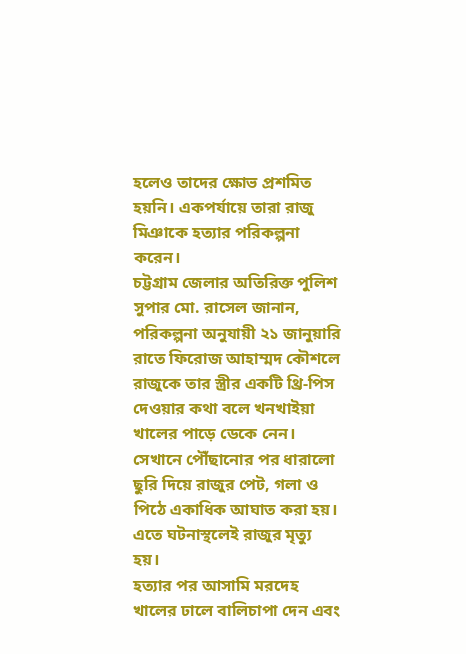হলেও তাদের ক্ষোভ প্রশমিত হয়নি। একপর্যায়ে তারা রাজু মিঞাকে হত্যার পরিকল্পনা করেন।
চট্টগ্রাম জেলার অতিরিক্ত পুলিশ সুপার মো. রাসেল জানান, পরিকল্পনা অনুযায়ী ২১ জানুয়ারি রাতে ফিরোজ আহাম্মদ কৌশলে রাজুকে তার স্ত্রীর একটি থ্রি-পিস দেওয়ার কথা বলে খনখাইয়া খালের পাড়ে ডেকে নেন। সেখানে পৌঁছানোর পর ধারালো ছুরি দিয়ে রাজুর পেট, গলা ও পিঠে একাধিক আঘাত করা হয়। এতে ঘটনাস্থলেই রাজুর মৃত্যু হয়।
হত্যার পর আসামি মরদেহ খালের ঢালে বালিচাপা দেন এবং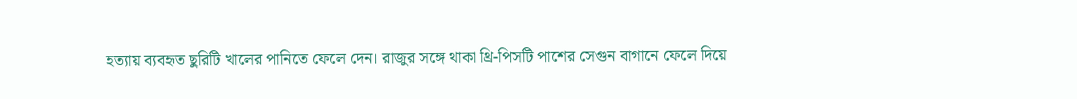হত্যায় ব্যবহৃত ছুরিটি খালের পানিতে ফেলে দেন। রাজুর সঙ্গে থাকা থ্রি-পিসটি পাশের সেগুন বাগানে ফেলে দিয়ে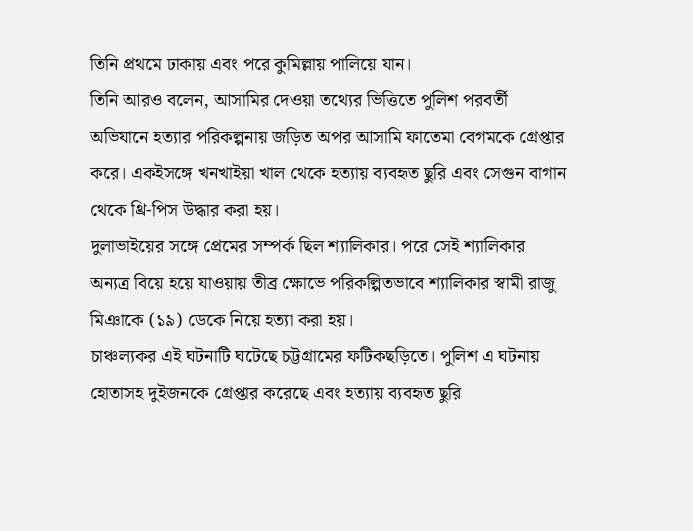তিনি প্রথমে ঢাকায় এবং পরে কুমিল্লায় পালিয়ে যান।
তিনি আরও বলেন, আসামির দেওয়া তথ্যের ভিত্তিতে পুলিশ পরবর্তী অভিযানে হত্যার পরিকল্পনায় জড়িত অপর আসামি ফাতেমা বেগমকে গ্রেপ্তার করে। একইসঙ্গে খনখাইয়া খাল থেকে হত্যায় ব্যবহৃত ছুরি এবং সেগুন বাগান থেকে থ্রি-পিস উদ্ধার করা হয়।
দুলাভাইয়ের সঙ্গে প্রেমের সম্পর্ক ছিল শ্যালিকার। পরে সেই শ্যালিকার অন্যত্র বিয়ে হয়ে যাওয়ায় তীব্র ক্ষোভে পরিকল্পিতভাবে শ্যালিকার স্বামী রাজু মিঞাকে (১৯) ডেকে নিয়ে হত্যা করা হয়।
চাঞ্চল্যকর এই ঘটনাটি ঘটেছে চট্টগ্রামের ফটিকছড়িতে। পুলিশ এ ঘটনায় হোতাসহ দুইজনকে গ্রেপ্তার করেছে এবং হত্যায় ব্যবহৃত ছুরি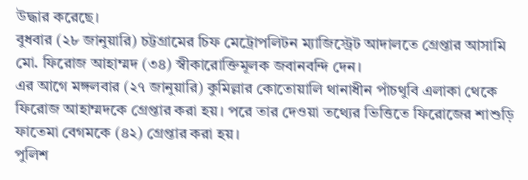উদ্ধার করেছে।
বুধবার (২৮ জানুয়ারি) চট্টগ্রামের চিফ মেট্রোপলিটন ম্যাজিস্ট্রেট আদালতে গ্রেপ্তার আসামি মো. ফিরোজ আহাম্মদ (৩৪) স্বীকারোক্তিমূলক জবানবন্দি দেন।
এর আগে মঙ্গলবার (২৭ জানুয়ারি) কুমিল্লার কোতোয়ালি থানাধীন পাঁচথুবি এলাকা থেকে ফিরোজ আহাম্মদকে গ্রেপ্তার করা হয়। পরে তার দেওয়া তথ্যের ভিত্তিতে ফিরোজের শাশুড়ি ফাতেমা বেগমকে (৪২) গ্রেপ্তার করা হয়।
পুলিশ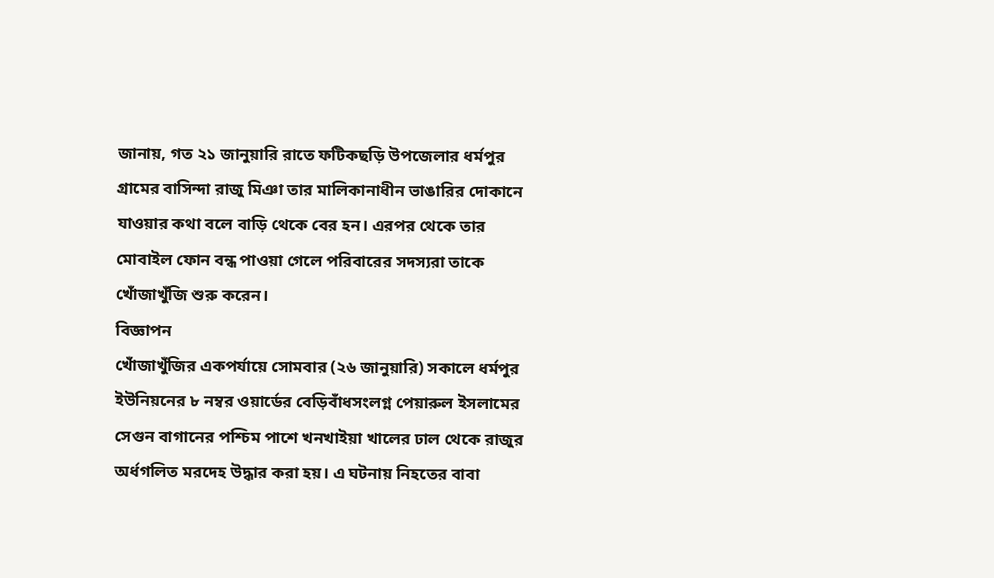জানায়, গত ২১ জানুয়ারি রাতে ফটিকছড়ি উপজেলার ধর্মপুর গ্রামের বাসিন্দা রাজু মিঞা তার মালিকানাধীন ভাঙারির দোকানে যাওয়ার কথা বলে বাড়ি থেকে বের হন। এরপর থেকে তার মোবাইল ফোন বন্ধ পাওয়া গেলে পরিবারের সদস্যরা তাকে খোঁজাখুঁজি শুরু করেন।
বিজ্ঞাপন
খোঁজাখুঁজির একপর্যায়ে সোমবার (২৬ জানুয়ারি) সকালে ধর্মপুর ইউনিয়নের ৮ নম্বর ওয়ার্ডের বেড়িবাঁধসংলগ্ন পেয়ারুল ইসলামের সেগুন বাগানের পশ্চিম পাশে খনখাইয়া খালের ঢাল থেকে রাজুর অর্ধগলিত মরদেহ উদ্ধার করা হয়। এ ঘটনায় নিহতের বাবা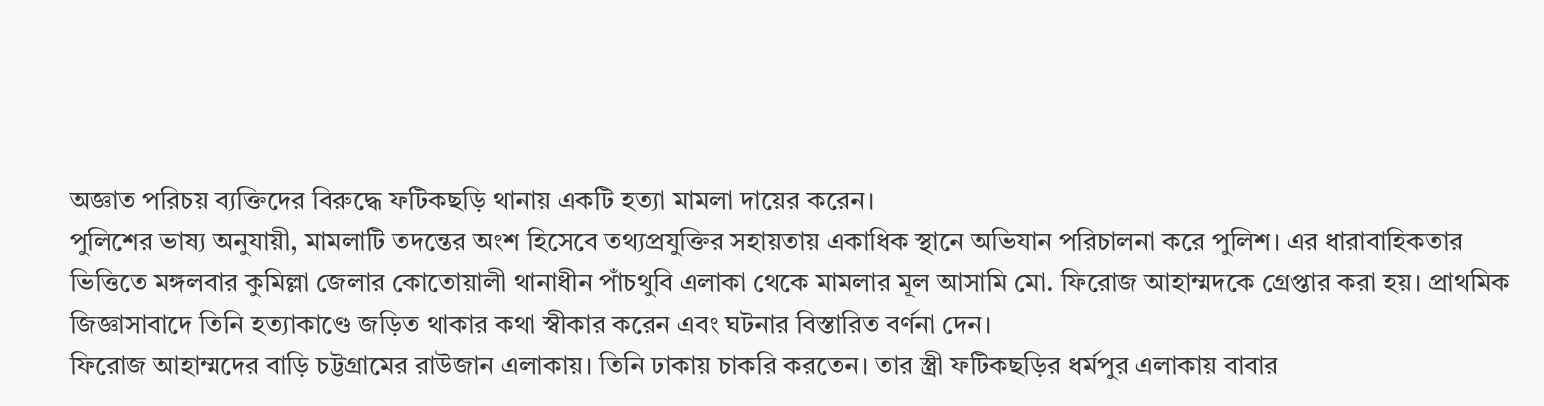অজ্ঞাত পরিচয় ব্যক্তিদের বিরুদ্ধে ফটিকছড়ি থানায় একটি হত্যা মামলা দায়ের করেন।
পুলিশের ভাষ্য অনুযায়ী, মামলাটি তদন্তের অংশ হিসেবে তথ্যপ্রযুক্তির সহায়তায় একাধিক স্থানে অভিযান পরিচালনা করে পুলিশ। এর ধারাবাহিকতার ভিত্তিতে মঙ্গলবার কুমিল্লা জেলার কোতোয়ালী থানাধীন পাঁচথুবি এলাকা থেকে মামলার মূল আসামি মো. ফিরোজ আহাম্মদকে গ্রেপ্তার করা হয়। প্রাথমিক জিজ্ঞাসাবাদে তিনি হত্যাকাণ্ডে জড়িত থাকার কথা স্বীকার করেন এবং ঘটনার বিস্তারিত বর্ণনা দেন।
ফিরোজ আহাম্মদের বাড়ি চট্টগ্রামের রাউজান এলাকায়। তিনি ঢাকায় চাকরি করতেন। তার স্ত্রী ফটিকছড়ির ধর্মপুর এলাকায় বাবার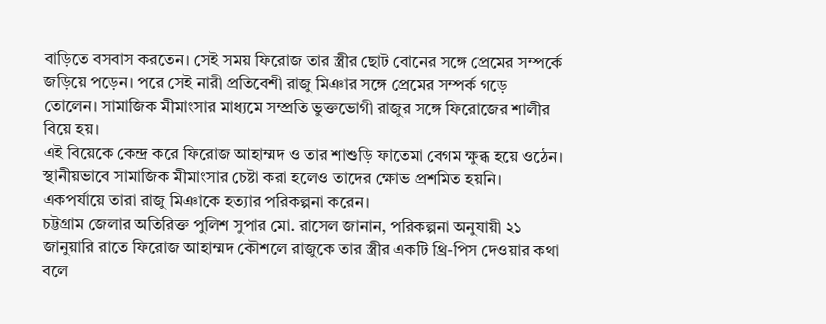বাড়িতে বসবাস করতেন। সেই সময় ফিরোজ তার স্ত্রীর ছোট বোনের সঙ্গে প্রেমের সম্পর্কে জড়িয়ে পড়েন। পরে সেই নারী প্রতিবেশী রাজু মিঞার সঙ্গে প্রেমের সম্পর্ক গড়ে তোলেন। সামাজিক মীমাংসার মাধ্যমে সম্প্রতি ভুক্তভোগী রাজুর সঙ্গে ফিরোজের শালীর বিয়ে হয়।
এই বিয়েকে কেন্দ্র করে ফিরোজ আহাম্মদ ও তার শাশুড়ি ফাতেমা বেগম ক্ষুব্ধ হয়ে ওঠেন। স্থানীয়ভাবে সামাজিক মীমাংসার চেষ্টা করা হলেও তাদের ক্ষোভ প্রশমিত হয়নি। একপর্যায়ে তারা রাজু মিঞাকে হত্যার পরিকল্পনা করেন।
চট্টগ্রাম জেলার অতিরিক্ত পুলিশ সুপার মো. রাসেল জানান, পরিকল্পনা অনুযায়ী ২১ জানুয়ারি রাতে ফিরোজ আহাম্মদ কৌশলে রাজুকে তার স্ত্রীর একটি থ্রি-পিস দেওয়ার কথা বলে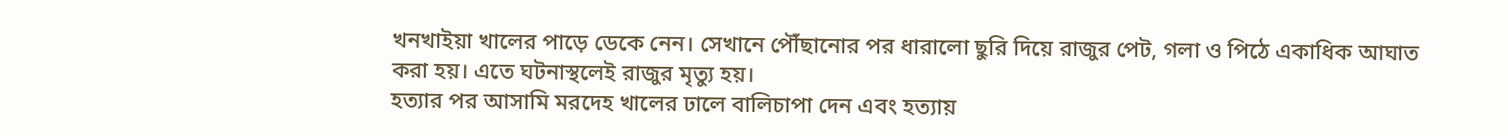খনখাইয়া খালের পাড়ে ডেকে নেন। সেখানে পৌঁছানোর পর ধারালো ছুরি দিয়ে রাজুর পেট, গলা ও পিঠে একাধিক আঘাত করা হয়। এতে ঘটনাস্থলেই রাজুর মৃত্যু হয়।
হত্যার পর আসামি মরদেহ খালের ঢালে বালিচাপা দেন এবং হত্যায়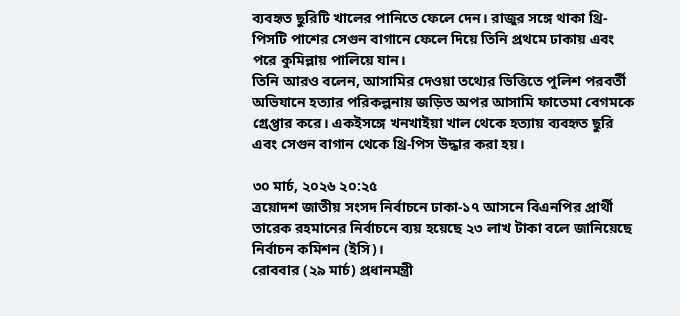ব্যবহৃত ছুরিটি খালের পানিতে ফেলে দেন। রাজুর সঙ্গে থাকা থ্রি-পিসটি পাশের সেগুন বাগানে ফেলে দিয়ে তিনি প্রথমে ঢাকায় এবং পরে কুমিল্লায় পালিয়ে যান।
তিনি আরও বলেন, আসামির দেওয়া তথ্যের ভিত্তিতে পুলিশ পরবর্তী অভিযানে হত্যার পরিকল্পনায় জড়িত অপর আসামি ফাতেমা বেগমকে গ্রেপ্তার করে। একইসঙ্গে খনখাইয়া খাল থেকে হত্যায় ব্যবহৃত ছুরি এবং সেগুন বাগান থেকে থ্রি-পিস উদ্ধার করা হয়।

৩০ মার্চ, ২০২৬ ২০:২৫
ত্রয়োদশ জাতীয় সংসদ নির্বাচনে ঢাকা-১৭ আসনে বিএনপির প্রার্থী তারেক রহমানের নির্বাচনে ব্যয় হয়েছে ২৩ লাখ টাকা বলে জানিয়েছে নির্বাচন কমিশন (ইসি)।
রোববার (২৯ মার্চ) প্রধানমন্ত্রী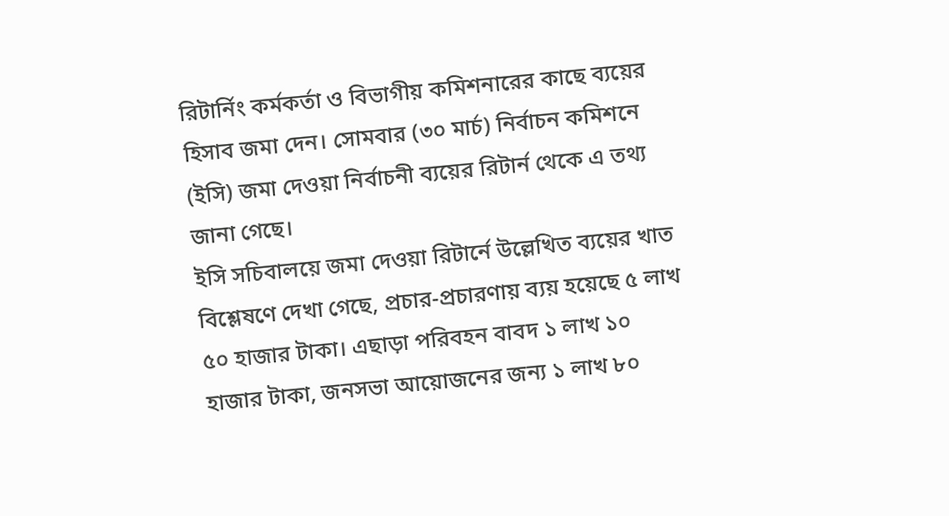রিটার্নিং কর্মকর্তা ও বিভাগীয় কমিশনারের কাছে ব্যয়ের হিসাব জমা দেন। সোমবার (৩০ মার্চ) নির্বাচন কমিশনে (ইসি) জমা দেওয়া নির্বাচনী ব্যয়ের রিটার্ন থেকে এ তথ্য জানা গেছে।
ইসি সচিবালয়ে জমা দেওয়া রিটার্নে উল্লেখিত ব্যয়ের খাত বিশ্লেষণে দেখা গেছে, প্রচার-প্রচারণায় ব্যয় হয়েছে ৫ লাখ ৫০ হাজার টাকা। এছাড়া পরিবহন বাবদ ১ লাখ ১০ হাজার টাকা, জনসভা আয়োজনের জন্য ১ লাখ ৮০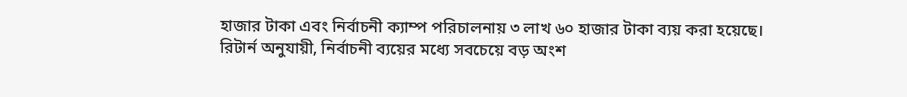হাজার টাকা এবং নির্বাচনী ক্যাম্প পরিচালনায় ৩ লাখ ৬০ হাজার টাকা ব্যয় করা হয়েছে।
রিটার্ন অনুযায়ী, নির্বাচনী ব্যয়ের মধ্যে সবচেয়ে বড় অংশ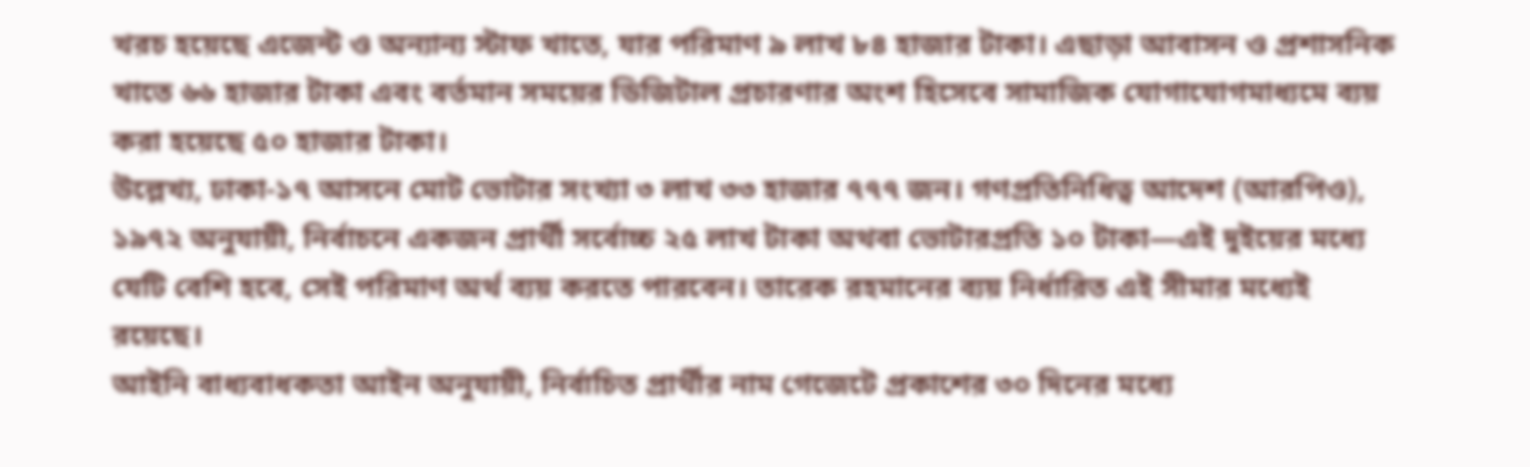খরচ হয়েছে এজেন্ট ও অন্যান্য স্টাফ খাতে, যার পরিমাণ ৯ লাখ ৮৪ হাজার টাকা। এছাড়া আবাসন ও প্রশাসনিক খাতে ৬৬ হাজার টাকা এবং বর্তমান সময়ের ডিজিটাল প্রচারণার অংশ হিসেবে সামাজিক যোগাযোগমাধ্যমে ব্যয় করা হয়েছে ৫০ হাজার টাকা।
উল্লেখ্য, ঢাকা-১৭ আসনে মোট ভোটার সংখ্যা ৩ লাখ ৩৩ হাজার ৭৭৭ জন। গণপ্রতিনিধিত্ব আদেশ (আরপিও), ১৯৭২ অনুযায়ী, নির্বাচনে একজন প্রার্থী সর্বোচ্চ ২৫ লাখ টাকা অথবা ভোটারপ্রতি ১০ টাকা—এই দুইয়ের মধ্যে যেটি বেশি হবে, সেই পরিমাণ অর্থ ব্যয় করতে পারবেন। তারেক রহমানের ব্যয় নির্ধারিত এই সীমার মধ্যেই রয়েছে।
আইনি বাধ্যবাধকতা আইন অনুযায়ী, নির্বাচিত প্রার্থীর নাম গেজেটে প্রকাশের ৩০ দিনের মধ্যে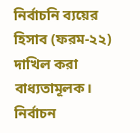নির্বাচনি ব্যয়ের হিসাব (ফরম-২২) দাখিল করা বাধ্যতামূলক। নির্বাচন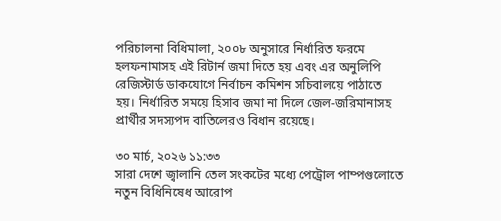পরিচালনা বিধিমালা, ২০০৮ অনুসারে নির্ধারিত ফরমে হলফনামাসহ এই রিটার্ন জমা দিতে হয় এবং এর অনুলিপি রেজিস্টার্ড ডাকযোগে নির্বাচন কমিশন সচিবালয়ে পাঠাতে হয়। নির্ধারিত সময়ে হিসাব জমা না দিলে জেল-জরিমানাসহ প্রার্থীর সদস্যপদ বাতিলেরও বিধান রয়েছে।

৩০ মার্চ, ২০২৬ ১১:৩৩
সারা দেশে জ্বালানি তেল সংকটের মধ্যে পেট্রোল পাম্পগুলোতে নতুন বিধিনিষেধ আরোপ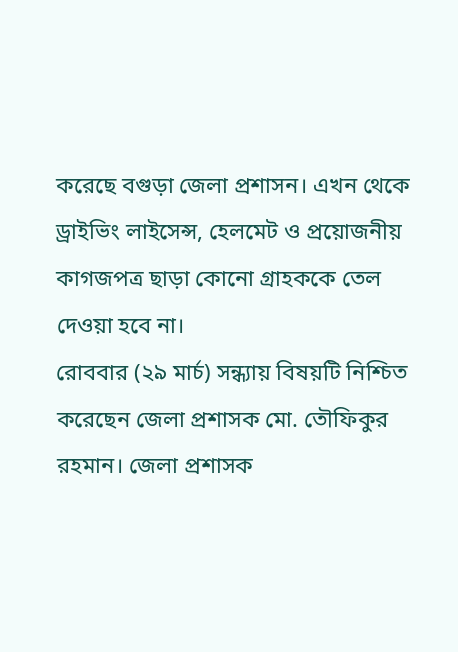করেছে বগুড়া জেলা প্রশাসন। এখন থেকে ড্রাইভিং লাইসেন্স, হেলমেট ও প্রয়োজনীয় কাগজপত্র ছাড়া কোনো গ্রাহককে তেল দেওয়া হবে না।
রোববার (২৯ মার্চ) সন্ধ্যায় বিষয়টি নিশ্চিত করেছেন জেলা প্রশাসক মো. তৌফিকুর রহমান। জেলা প্রশাসক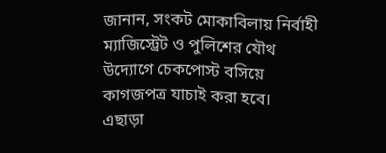জানান, সংকট মোকাবিলায় নির্বাহী ম্যাজিস্ট্রেট ও পুলিশের যৌথ উদ্যোগে চেকপোস্ট বসিয়ে কাগজপত্র যাচাই করা হবে।
এছাড়া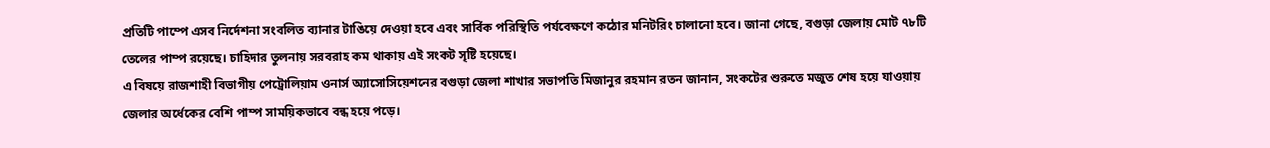প্রতিটি পাম্পে এসব নির্দেশনা সংবলিত ব্যানার টাঙিয়ে দেওয়া হবে এবং সার্বিক পরিস্থিতি পর্যবেক্ষণে কঠোর মনিটরিং চালানো হবে। জানা গেছে, বগুড়া জেলায় মোট ৭৮টি তেলের পাম্প রয়েছে। চাহিদার তুলনায় সরবরাহ কম থাকায় এই সংকট সৃষ্টি হয়েছে।
এ বিষয়ে রাজশাহী বিভাগীয় পেট্রোলিয়াম ওনার্স অ্যাসোসিয়েশনের বগুড়া জেলা শাখার সভাপতি মিজানুর রহমান রতন জানান, সংকটের শুরুতে মজুত শেষ হয়ে যাওয়ায় জেলার অর্ধেকের বেশি পাম্প সাময়িকভাবে বন্ধ হয়ে পড়ে।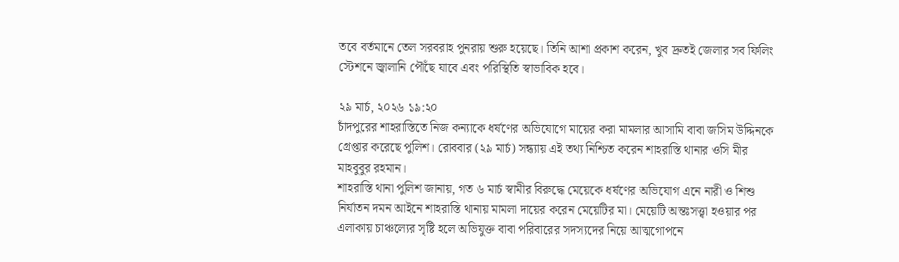তবে বর্তমানে তেল সরবরাহ পুনরায় শুরু হয়েছে। তিনি আশা প্রকাশ করেন, খুব দ্রুতই জেলার সব ফিলিং স্টেশনে জ্বালানি পৌঁছে যাবে এবং পরিস্থিতি স্বাভাবিক হবে।

২৯ মার্চ, ২০২৬ ১৯:২০
চাঁদপুরের শাহরাস্তিতে নিজ কন্যাকে ধর্ষণের অভিযোগে মায়ের করা মামলার আসামি বাবা জসিম উদ্দিনকে গ্রেপ্তার করেছে পুলিশ। রোববার (২৯ মার্চ) সন্ধ্যায় এই তথ্য নিশ্চিত করেন শাহরাস্তি থানার ওসি মীর মাহবুবুর রহমান।
শাহরাস্তি থানা পুলিশ জানায়, গত ৬ মার্চ স্বামীর বিরুদ্ধে মেয়েকে ধর্ষণের অভিযোগ এনে নারী ও শিশু নির্যাতন দমন আইনে শাহরাস্তি থানায় মামলা দায়ের করেন মেয়েটির মা। মেয়েটি অন্তঃসত্ত্বা হওয়ার পর এলাকায় চাঞ্চল্যের সৃষ্টি হলে অভিযুক্ত বাবা পরিবারের সদস্যদের নিয়ে আত্মগোপনে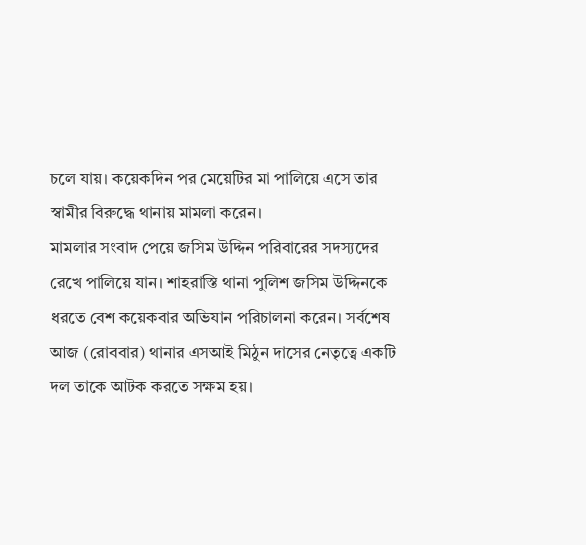চলে যায়। কয়েকদিন পর মেয়েটির মা পালিয়ে এসে তার স্বামীর বিরুদ্ধে থানায় মামলা করেন।
মামলার সংবাদ পেয়ে জসিম উদ্দিন পরিবারের সদস্যদের রেখে পালিয়ে যান। শাহরাস্তি থানা পুলিশ জসিম উদ্দিনকে ধরতে বেশ কয়েকবার অভিযান পরিচালনা করেন। সর্বশেষ আজ (রোববার) থানার এসআই মিঠুন দাসের নেতৃত্বে একটি দল তাকে আটক করতে সক্ষম হয়।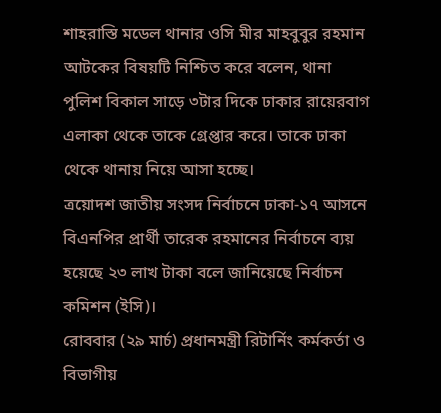শাহরাস্তি মডেল থানার ওসি মীর মাহবুবুর রহমান আটকের বিষয়টি নিশ্চিত করে বলেন, থানা পুলিশ বিকাল সাড়ে ৩টার দিকে ঢাকার রায়েরবাগ এলাকা থেকে তাকে গ্রেপ্তার করে। তাকে ঢাকা থেকে থানায় নিয়ে আসা হচ্ছে।
ত্রয়োদশ জাতীয় সংসদ নির্বাচনে ঢাকা-১৭ আসনে বিএনপির প্রার্থী তারেক রহমানের নির্বাচনে ব্যয় হয়েছে ২৩ লাখ টাকা বলে জানিয়েছে নির্বাচন কমিশন (ইসি)।
রোববার (২৯ মার্চ) প্রধানমন্ত্রী রিটার্নিং কর্মকর্তা ও বিভাগীয়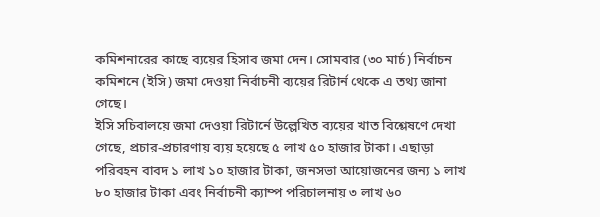কমিশনারের কাছে ব্যয়ের হিসাব জমা দেন। সোমবার (৩০ মার্চ) নির্বাচন কমিশনে (ইসি) জমা দেওয়া নির্বাচনী ব্যয়ের রিটার্ন থেকে এ তথ্য জানা গেছে।
ইসি সচিবালয়ে জমা দেওয়া রিটার্নে উল্লেখিত ব্যয়ের খাত বিশ্লেষণে দেখা গেছে, প্রচার-প্রচারণায় ব্যয় হয়েছে ৫ লাখ ৫০ হাজার টাকা। এছাড়া পরিবহন বাবদ ১ লাখ ১০ হাজার টাকা, জনসভা আয়োজনের জন্য ১ লাখ ৮০ হাজার টাকা এবং নির্বাচনী ক্যাম্প পরিচালনায় ৩ লাখ ৬০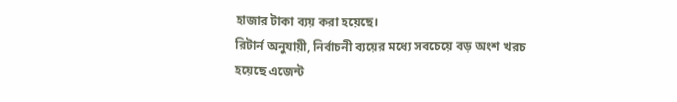হাজার টাকা ব্যয় করা হয়েছে।
রিটার্ন অনুযায়ী, নির্বাচনী ব্যয়ের মধ্যে সবচেয়ে বড় অংশ খরচ হয়েছে এজেন্ট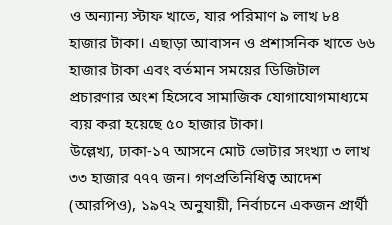ও অন্যান্য স্টাফ খাতে, যার পরিমাণ ৯ লাখ ৮৪ হাজার টাকা। এছাড়া আবাসন ও প্রশাসনিক খাতে ৬৬ হাজার টাকা এবং বর্তমান সময়ের ডিজিটাল প্রচারণার অংশ হিসেবে সামাজিক যোগাযোগমাধ্যমে ব্যয় করা হয়েছে ৫০ হাজার টাকা।
উল্লেখ্য, ঢাকা-১৭ আসনে মোট ভোটার সংখ্যা ৩ লাখ ৩৩ হাজার ৭৭৭ জন। গণপ্রতিনিধিত্ব আদেশ (আরপিও), ১৯৭২ অনুযায়ী, নির্বাচনে একজন প্রার্থী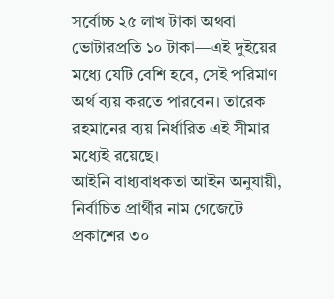সর্বোচ্চ ২৫ লাখ টাকা অথবা ভোটারপ্রতি ১০ টাকা—এই দুইয়ের মধ্যে যেটি বেশি হবে, সেই পরিমাণ অর্থ ব্যয় করতে পারবেন। তারেক রহমানের ব্যয় নির্ধারিত এই সীমার মধ্যেই রয়েছে।
আইনি বাধ্যবাধকতা আইন অনুযায়ী, নির্বাচিত প্রার্থীর নাম গেজেটে প্রকাশের ৩০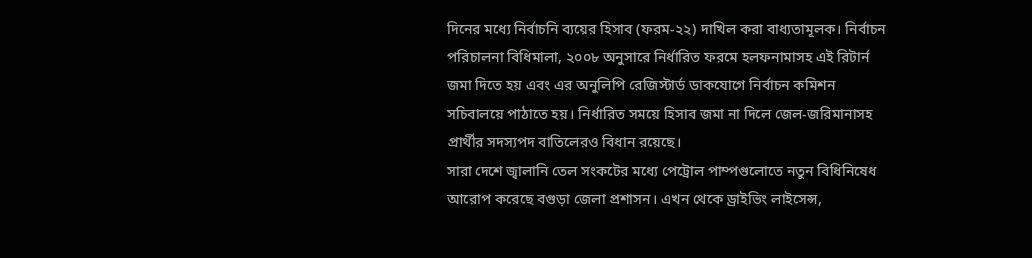দিনের মধ্যে নির্বাচনি ব্যয়ের হিসাব (ফরম-২২) দাখিল করা বাধ্যতামূলক। নির্বাচন পরিচালনা বিধিমালা, ২০০৮ অনুসারে নির্ধারিত ফরমে হলফনামাসহ এই রিটার্ন জমা দিতে হয় এবং এর অনুলিপি রেজিস্টার্ড ডাকযোগে নির্বাচন কমিশন সচিবালয়ে পাঠাতে হয়। নির্ধারিত সময়ে হিসাব জমা না দিলে জেল-জরিমানাসহ প্রার্থীর সদস্যপদ বাতিলেরও বিধান রয়েছে।
সারা দেশে জ্বালানি তেল সংকটের মধ্যে পেট্রোল পাম্পগুলোতে নতুন বিধিনিষেধ আরোপ করেছে বগুড়া জেলা প্রশাসন। এখন থেকে ড্রাইভিং লাইসেন্স,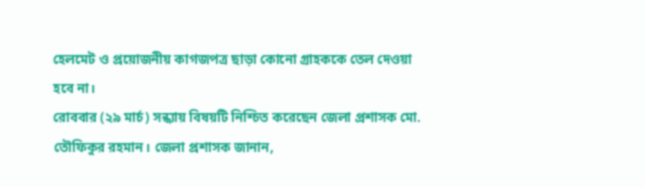হেলমেট ও প্রয়োজনীয় কাগজপত্র ছাড়া কোনো গ্রাহককে তেল দেওয়া হবে না।
রোববার (২৯ মার্চ) সন্ধ্যায় বিষয়টি নিশ্চিত করেছেন জেলা প্রশাসক মো. তৌফিকুর রহমান। জেলা প্রশাসক জানান,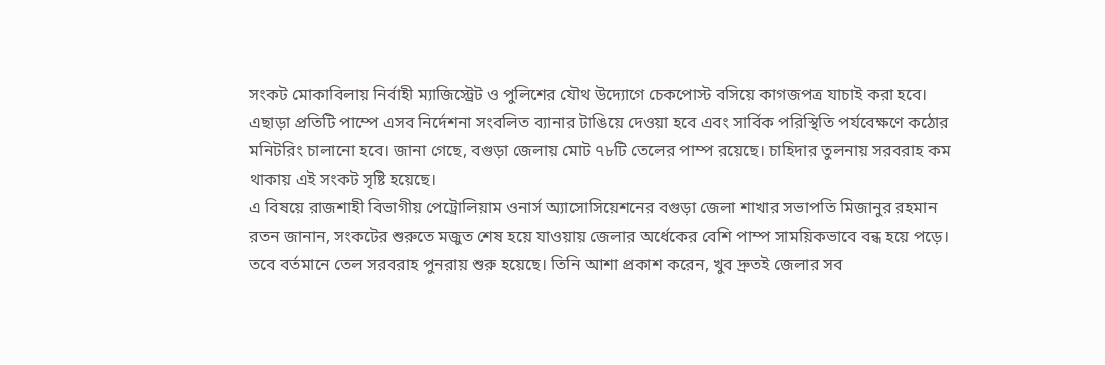সংকট মোকাবিলায় নির্বাহী ম্যাজিস্ট্রেট ও পুলিশের যৌথ উদ্যোগে চেকপোস্ট বসিয়ে কাগজপত্র যাচাই করা হবে।
এছাড়া প্রতিটি পাম্পে এসব নির্দেশনা সংবলিত ব্যানার টাঙিয়ে দেওয়া হবে এবং সার্বিক পরিস্থিতি পর্যবেক্ষণে কঠোর মনিটরিং চালানো হবে। জানা গেছে, বগুড়া জেলায় মোট ৭৮টি তেলের পাম্প রয়েছে। চাহিদার তুলনায় সরবরাহ কম থাকায় এই সংকট সৃষ্টি হয়েছে।
এ বিষয়ে রাজশাহী বিভাগীয় পেট্রোলিয়াম ওনার্স অ্যাসোসিয়েশনের বগুড়া জেলা শাখার সভাপতি মিজানুর রহমান রতন জানান, সংকটের শুরুতে মজুত শেষ হয়ে যাওয়ায় জেলার অর্ধেকের বেশি পাম্প সাময়িকভাবে বন্ধ হয়ে পড়ে।
তবে বর্তমানে তেল সরবরাহ পুনরায় শুরু হয়েছে। তিনি আশা প্রকাশ করেন, খুব দ্রুতই জেলার সব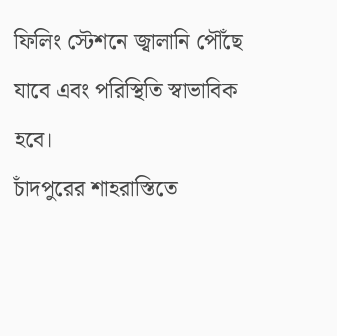ফিলিং স্টেশনে জ্বালানি পৌঁছে যাবে এবং পরিস্থিতি স্বাভাবিক হবে।
চাঁদপুরের শাহরাস্তিতে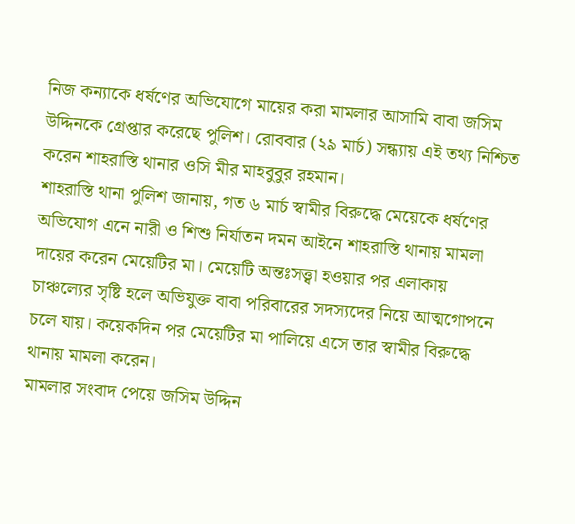নিজ কন্যাকে ধর্ষণের অভিযোগে মায়ের করা মামলার আসামি বাবা জসিম উদ্দিনকে গ্রেপ্তার করেছে পুলিশ। রোববার (২৯ মার্চ) সন্ধ্যায় এই তথ্য নিশ্চিত করেন শাহরাস্তি থানার ওসি মীর মাহবুবুর রহমান।
শাহরাস্তি থানা পুলিশ জানায়, গত ৬ মার্চ স্বামীর বিরুদ্ধে মেয়েকে ধর্ষণের অভিযোগ এনে নারী ও শিশু নির্যাতন দমন আইনে শাহরাস্তি থানায় মামলা দায়ের করেন মেয়েটির মা। মেয়েটি অন্তঃসত্ত্বা হওয়ার পর এলাকায় চাঞ্চল্যের সৃষ্টি হলে অভিযুক্ত বাবা পরিবারের সদস্যদের নিয়ে আত্মগোপনে চলে যায়। কয়েকদিন পর মেয়েটির মা পালিয়ে এসে তার স্বামীর বিরুদ্ধে থানায় মামলা করেন।
মামলার সংবাদ পেয়ে জসিম উদ্দিন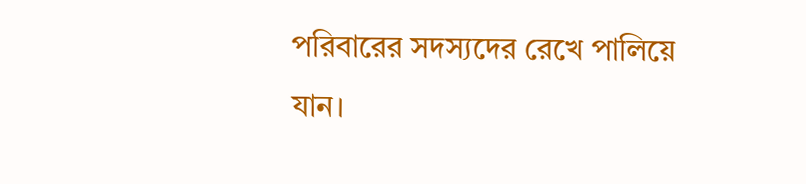পরিবারের সদস্যদের রেখে পালিয়ে যান।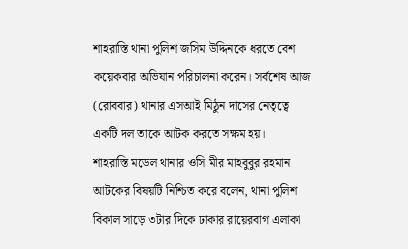শাহরাস্তি থানা পুলিশ জসিম উদ্দিনকে ধরতে বেশ কয়েকবার অভিযান পরিচালনা করেন। সর্বশেষ আজ (রোববার) থানার এসআই মিঠুন দাসের নেতৃত্বে একটি দল তাকে আটক করতে সক্ষম হয়।
শাহরাস্তি মডেল থানার ওসি মীর মাহবুবুর রহমান আটকের বিষয়টি নিশ্চিত করে বলেন, থানা পুলিশ বিকাল সাড়ে ৩টার দিকে ঢাকার রায়েরবাগ এলাকা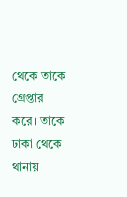থেকে তাকে গ্রেপ্তার করে। তাকে ঢাকা থেকে থানায়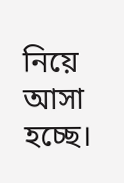নিয়ে আসা হচ্ছে।